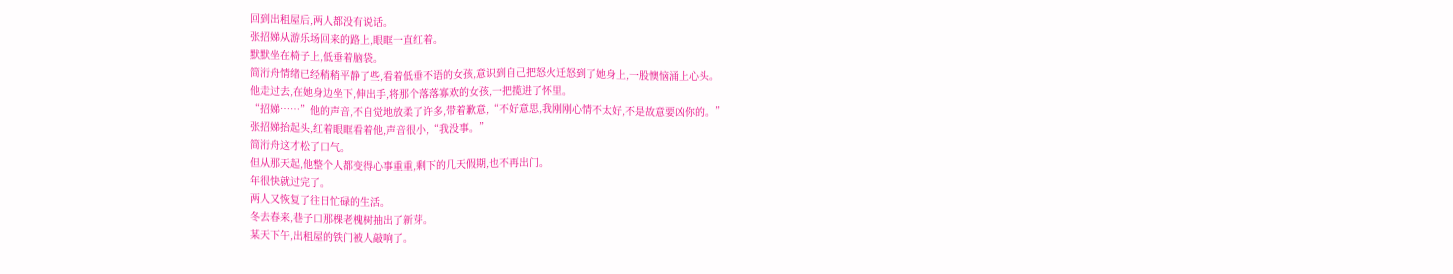回到出租屋后,两人都没有说话。
张招娣从游乐场回来的路上,眼眶一直红着。
默默坐在椅子上,低垂着脑袋。
简洐舟情绪已经稍稍平静了些,看着低垂不语的女孩,意识到自己把怒火迁怒到了她身上,一股懊恼涌上心头。
他走过去,在她身边坐下,伸出手,将那个落落寡欢的女孩,一把揽进了怀里。
“招娣……”他的声音,不自觉地放柔了许多,带着歉意,“不好意思,我刚刚心情不太好,不是故意要凶你的。”
张招娣抬起头,红着眼眶看着他,声音很小,“我没事。”
简洐舟这才松了口气。
但从那天起,他整个人都变得心事重重,剩下的几天假期,也不再出门。
年很快就过完了。
两人又恢复了往日忙碌的生活。
冬去春来,巷子口那棵老槐树抽出了新芽。
某天下午,出租屋的铁门被人敲响了。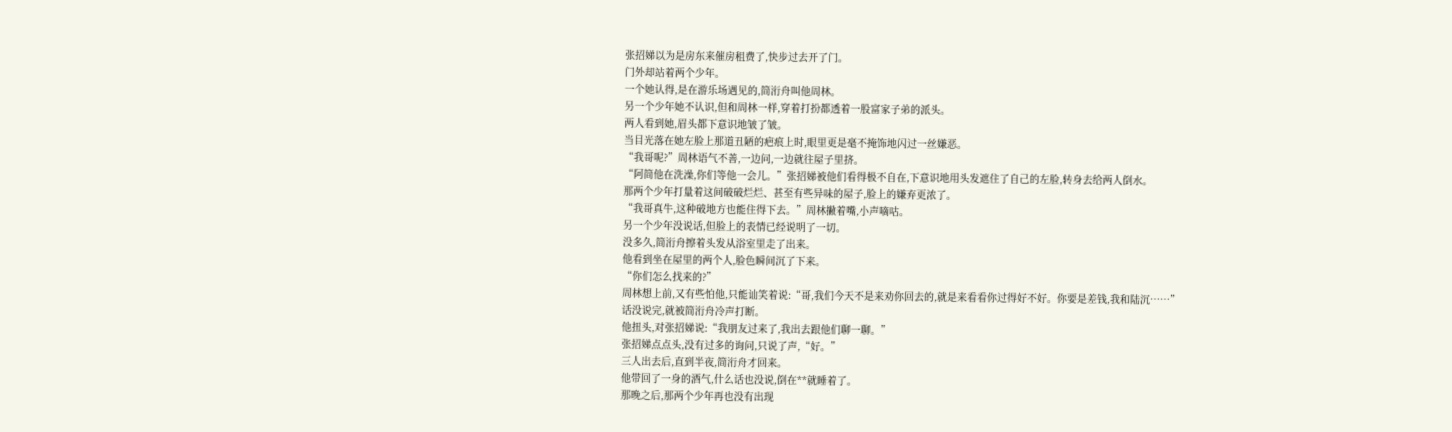张招娣以为是房东来催房租费了,快步过去开了门。
门外却站着两个少年。
一个她认得,是在游乐场遇见的,简洐舟叫他周林。
另一个少年她不认识,但和周林一样,穿着打扮都透着一股富家子弟的派头。
两人看到她,眉头都下意识地皱了皱。
当目光落在她左脸上那道丑陋的疤痕上时,眼里更是毫不掩饰地闪过一丝嫌恶。
“我哥呢?”周林语气不善,一边问,一边就往屋子里挤。
“阿简他在洗澡,你们等他一会儿。”张招娣被他们看得极不自在,下意识地用头发遮住了自己的左脸,转身去给两人倒水。
那两个少年打量着这间破破烂烂、甚至有些异味的屋子,脸上的嫌弃更浓了。
“我哥真牛,这种破地方也能住得下去。”周林撇着嘴,小声嘀咕。
另一个少年没说话,但脸上的表情已经说明了一切。
没多久,简洐舟擦着头发从浴室里走了出来。
他看到坐在屋里的两个人,脸色瞬间沉了下来。
“你们怎么找来的?”
周林想上前,又有些怕他,只能讪笑着说:“哥,我们今天不是来劝你回去的,就是来看看你过得好不好。你要是差钱,我和陆沉……”
话没说完,就被简洐舟冷声打断。
他扭头,对张招娣说:“我朋友过来了,我出去跟他们聊一聊。”
张招娣点点头,没有过多的询问,只说了声,“好。”
三人出去后,直到半夜,简洐舟才回来。
他带回了一身的酒气,什么话也没说,倒在**就睡着了。
那晚之后,那两个少年再也没有出现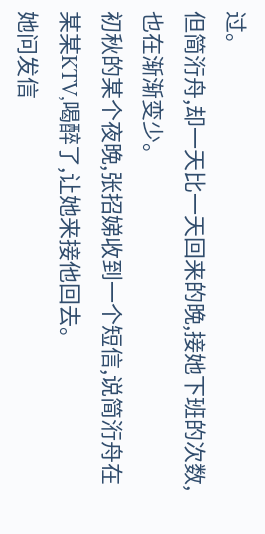过。
但简洐舟,却一天比一天回来的晚,接她下班的次数,也在渐渐变少。
初秋的某个夜晚,张招娣收到一个短信,说简洐舟在某某KTV,喝醉了,让她来接他回去。
她问发信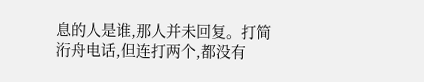息的人是谁,那人并未回复。打简洐舟电话,但连打两个,都没有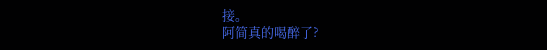接。
阿简真的喝醉了?